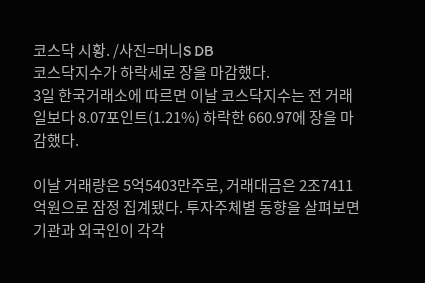코스닥 시황. /사진=머니S DB
코스닥지수가 하락세로 장을 마감했다.
3일 한국거래소에 따르면 이날 코스닥지수는 전 거래일보다 8.07포인트(1.21%) 하락한 660.97에 장을 마감했다.

이날 거래량은 5억5403만주로, 거래대금은 2조7411억원으로 잠정 집계됐다. 투자주체별 동향을 살펴보면 기관과 외국인이 각각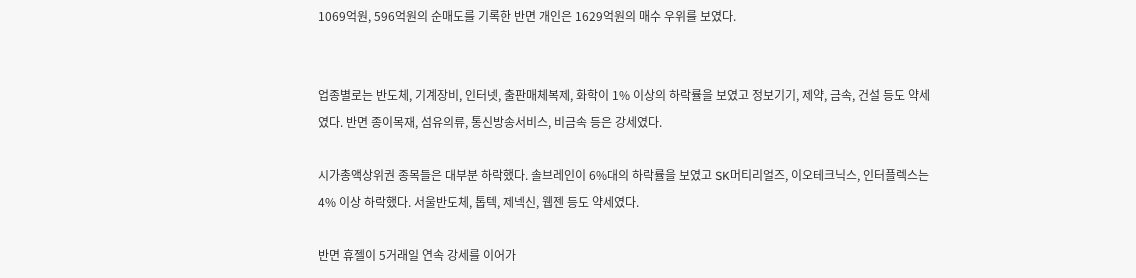1069억원, 596억원의 순매도를 기록한 반면 개인은 1629억원의 매수 우위를 보였다.


업종별로는 반도체, 기계장비, 인터넷, 출판매체복제, 화학이 1% 이상의 하락률을 보였고 정보기기, 제약, 금속, 건설 등도 약세였다. 반면 종이목재, 섬유의류, 통신방송서비스, 비금속 등은 강세였다.

시가총액상위권 종목들은 대부분 하락했다. 솔브레인이 6%대의 하락률을 보였고 SK머티리얼즈, 이오테크닉스, 인터플렉스는 4% 이상 하락했다. 서울반도체, 톱텍, 제넥신, 웹젠 등도 약세였다.

반면 휴젤이 5거래일 연속 강세를 이어가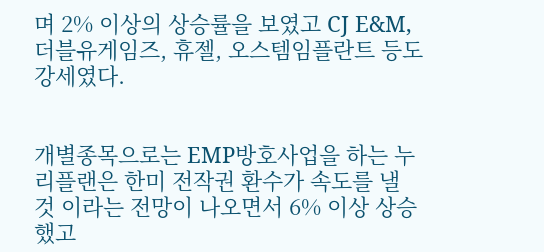며 2% 이상의 상승률을 보였고 CJ E&M, 더블유게임즈, 휴젤, 오스템임플란트 등도 강세였다.


개별종목으로는 EMP방호사업을 하는 누리플랜은 한미 전작권 환수가 속도를 낼 것 이라는 전망이 나오면서 6% 이상 상승했고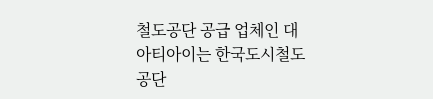철도공단 공급 업체인 대아티아이는 한국도시철도공단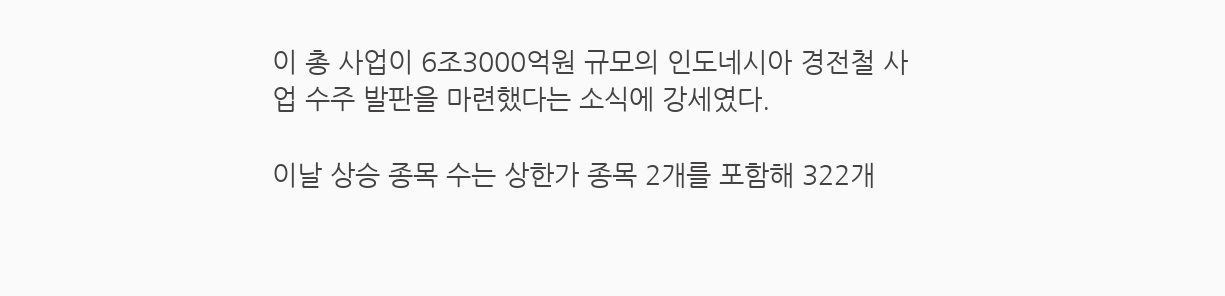이 총 사업이 6조3000억원 규모의 인도네시아 경전철 사업 수주 발판을 마련했다는 소식에 강세였다.

이날 상승 종목 수는 상한가 종목 2개를 포함해 322개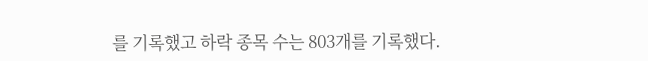를 기록했고 하락 종목 수는 803개를 기록했다.